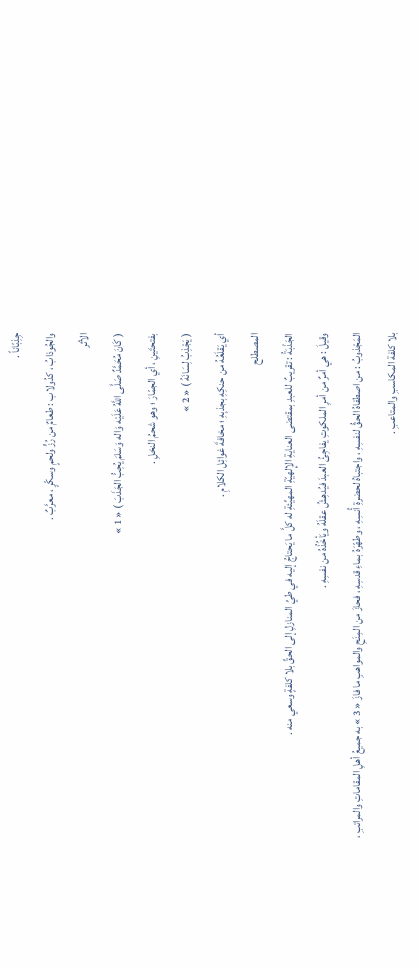جِذِبّاناً .
والجُوذابُ ، كدُولاب : طعامٌ من رُزٍّ ولحمٍ وسكّرٍ ، معرَّبٌ .
الأثر
( كَانَ مُحَمَّدٌ صَلَّى اللَّهُ عَلَيْه وَاله وَسَلمَ يُحِبُّ الجَذَبَ ) « 1 »
بفتحتَينِ ، أي الجمّارَ ؛ وهو شحمُ النخلِ .
( يَجْذِبُ لِسَانَهُ ) « 2 »
أي يَقلَعُهُ من حنكِهِ بجذبِهِ ؛ مخافةَ غوائِل الكلامِ .
المصطلح
الجَذْبَةُ : تقريبٌ للعبدِ بمقتضى العنايةِ الإِلهيّةِ المهيِّئةِ له كلَّ ما يَحتاجُ إليه في طيِّ المنازلِ إلى الحقِّ بلا كلفةٍ وسعي منه .
وقيلَ : هي أمرٌ من أمرِ الملكوتِ يفاجِئُ العبدَ فيُدهِشُ عقلَهُ ويَأخُذُهُ من نفسِهِ .
المَجْذوبُ : من اصطفاهُ الحقُّ لنفسِهِ ، واجتباهُ لحضرةِ أُنسِهِ ، وطهّرَهُ بماءِ قدسِهِ ، فحازَ من المِنَحِ والمواهبِ ما فازَ « 3 » به جميعُ أهلِ المقاماتِ والمراتبِ ، بلا كلفة المكاسبِ والمتاعبِ .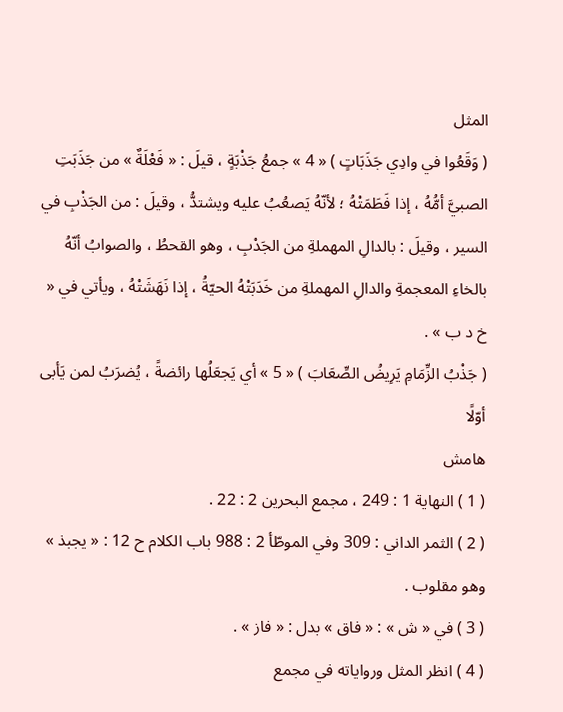المثل
( وَقَعُوا في وادِي جَذَبَاتٍ ) « 4 » جمعُ جَذْبَةٍ ، قيلَ : « فَعْلَةٌ » من جَذَبَتِ الصبيَّ أمُّهُ ، إذا فَطَمَتْهُ ؛ لأنّهُ يَصعُبُ عليه ويشتدُّ ، وقيلَ : من الجَذْبِ في السير ، وقيلَ : بالدالِ المهملةِ من الجَدْبِ ، وهو القحطُ ، والصوابُ أنّهُ بالخاءِ المعجمةِ والدالِ المهملةِ من خَدَبَتْهُ الحيّةُ ، إذا نَهَشَتْهُ ، ويأتي في « خ د ب » .
( جَذْبُ الزِّمَامِ يَرِيضُ الصِّعَابَ ) « 5 » أي يَجعَلُها رائضةً ، يُضرَبُ لمن يَأبى أوّلًا
هامش
( 1 ) النهاية 1 : 249 ، مجمع البحرين 2 : 22 .
( 2 ) الثمر الداني : 309 وفي الموطّأ 2 : 988 باب الكلام ح 12 : « يجبذ » وهو مقلوب .
( 3 ) في « ش » : « فاق » بدل : « فاز » .
( 4 ) انظر المثل ورواياته في مجمع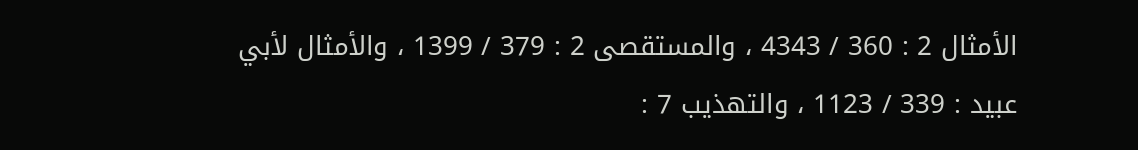الأمثال 2 : 360 / 4343 ، والمستقصى 2 : 379 / 1399 ، والأمثال لأبي عبيد : 339 / 1123 ، والتهذيب 7 :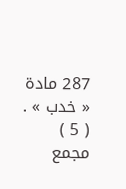287 مادة « خدب » .
( 5 ) مجمع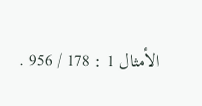الأمثال 1 : 178 / 956 .